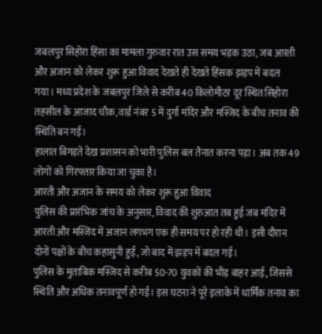जबलपुर सिहोरा हिंसा का मामला गुरुवार रात उस समय भड़क उठा, जब आरती और अजान को लेकर शुरू हुआ विवाद देखते ही देखते हिंसक झड़प में बदल गया। मध्य प्रदेश के जबलपुर जिले से करीब 40 किलोमीटर दूर स्थित सिहोरा तहसील के आजाद चौक, वार्ड नंबर 5 में दुर्गा मंदिर और मस्जिद के बीच तनाव की स्थिति बन गई।
हालात बिगड़ते देख प्रशासन को भारी पुलिस बल तैनात करना पड़ा। अब तक 49 लोगों को गिरफ्तार किया जा चुका है।
आरती और अजान के समय को लेकर शुरू हुआ विवाद
पुलिस की प्रारंभिक जांच के अनुसार, विवाद की शुरुआत तब हुई जब मंदिर में आरती और मस्जिद में अजान लगभग एक ही समय पर हो रही थी। इसी दौरान दोनों पक्षों के बीच कहासुनी हुई, जो बाद में झड़प में बदल गई।
पुलिस के मुताबिक मस्जिद से करीब 50-70 युवकों की भीड़ बाहर आई, जिससे स्थिति और अधिक तनावपूर्ण हो गई। इस घटना ने पूरे इलाके में धार्मिक तनाव का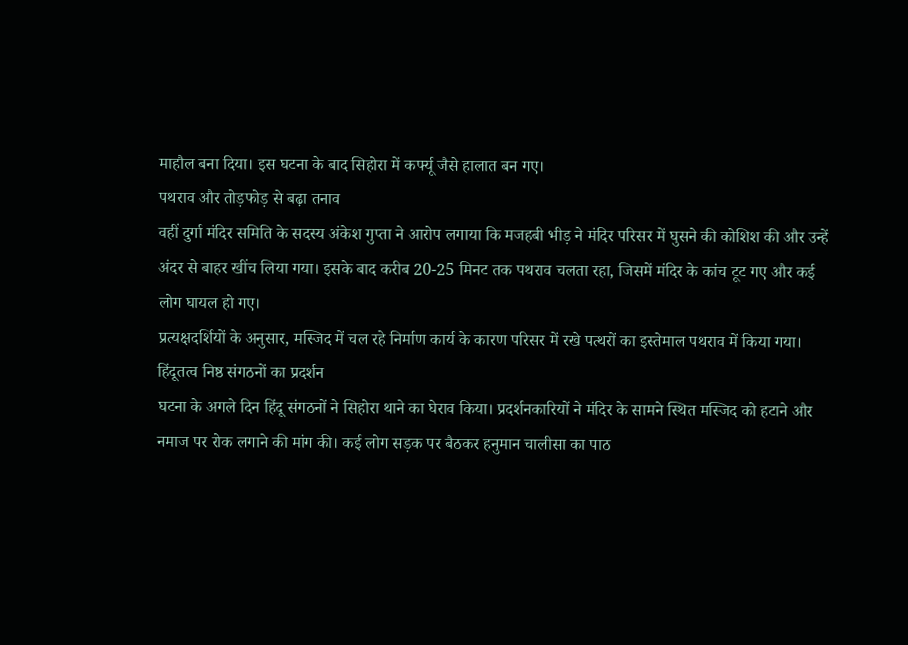माहौल बना दिया। इस घटना के बाद सिहोरा में कर्फ्यू जैसे हालात बन गए।
पथराव और तोड़फोड़ से बढ़ा तनाव
वहीं दुर्गा मंदिर समिति के सदस्य अंकेश गुप्ता ने आरोप लगाया कि मजहबी भीड़ ने मंदिर परिसर में घुसने की कोशिश की और उन्हें अंदर से बाहर खींच लिया गया। इसके बाद करीब 20-25 मिनट तक पथराव चलता रहा, जिसमें मंदिर के कांच टूट गए और कई लोग घायल हो गए।
प्रत्यक्षदर्शियों के अनुसार, मस्जिद में चल रहे निर्माण कार्य के कारण परिसर में रखे पत्थरों का इस्तेमाल पथराव में किया गया।
हिंदूतत्व निष्ठ संगठनों का प्रदर्शन
घटना के अगले दिन हिंदू संगठनों ने सिहोरा थाने का घेराव किया। प्रदर्शनकारियों ने मंदिर के सामने स्थित मस्जिद को हटाने और नमाज पर रोक लगाने की मांग की। कई लोग सड़क पर बैठकर हनुमान चालीसा का पाठ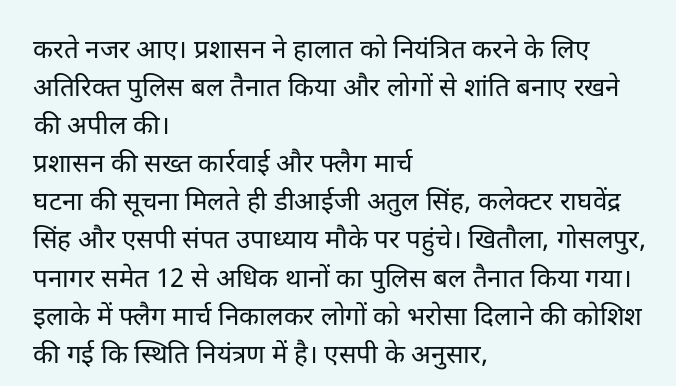करते नजर आए। प्रशासन ने हालात को नियंत्रित करने के लिए अतिरिक्त पुलिस बल तैनात किया और लोगों से शांति बनाए रखने की अपील की।
प्रशासन की सख्त कार्रवाई और फ्लैग मार्च
घटना की सूचना मिलते ही डीआईजी अतुल सिंह, कलेक्टर राघवेंद्र सिंह और एसपी संपत उपाध्याय मौके पर पहुंचे। खितौला, गोसलपुर, पनागर समेत 12 से अधिक थानों का पुलिस बल तैनात किया गया।
इलाके में फ्लैग मार्च निकालकर लोगों को भरोसा दिलाने की कोशिश की गई कि स्थिति नियंत्रण में है। एसपी के अनुसार,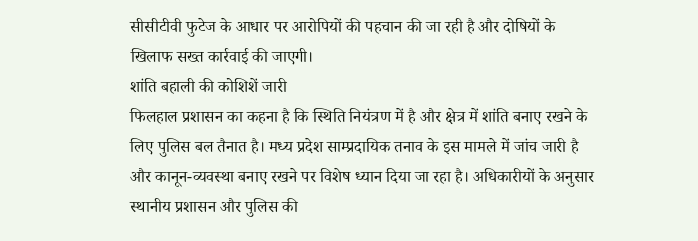सीसीटीवी फुटेज के आधार पर आरोपियों की पहचान की जा रही है और दोषियों के खिलाफ सख्त कार्रवाई की जाएगी।
शांति बहाली की कोशिशें जारी
फिलहाल प्रशासन का कहना है कि स्थिति नियंत्रण में है और क्षेत्र में शांति बनाए रखने के लिए पुलिस बल तैनात है। मध्य प्रदेश साम्प्रदायिक तनाव के इस मामले में जांच जारी है और कानून-व्यवस्था बनाए रखने पर विशेष ध्यान दिया जा रहा है। अधिकारीयों के अनुसार स्थानीय प्रशासन और पुलिस की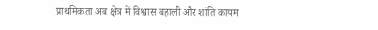प्राथमिकता अब क्षेत्र में विश्वास बहाली और शांति कायम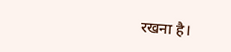रखना है।